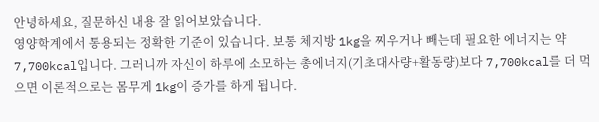안녕하세요, 질문하신 내용 잘 읽어보았습니다.
영양학계에서 통용되는 정확한 기준이 있습니다. 보통 체지방 1kg을 찌우거나 빼는데 필요한 에너지는 약 7,700kcal입니다. 그러니까 자신이 하루에 소모하는 총에너지(기초대사량+활동량)보다 7,700kcal를 더 먹으면 이론적으로는 몸무게 1kg이 증가를 하게 됩니다.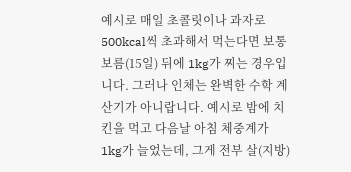예시로 매일 초콜릿이나 과자로 500kcal씩 초과해서 먹는다면 보통 보름(15일) 뒤에 1kg가 찌는 경우입니다. 그러나 인체는 완벽한 수학 계산기가 아니랍니다. 예시로 밤에 치킨을 먹고 다음날 아침 체중계가 1kg가 늘었는데, 그게 전부 살(지방)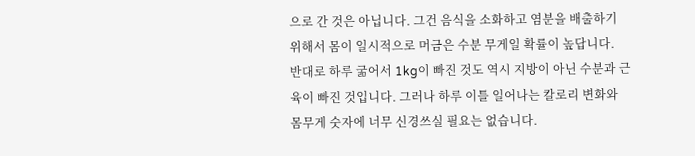으로 간 것은 아닙니다. 그건 음식을 소화하고 염분을 배출하기 위해서 몸이 일시적으로 머금은 수분 무게일 확률이 높답니다.
반대로 하루 굶어서 1kg이 빠진 것도 역시 지방이 아닌 수분과 근육이 빠진 것입니다. 그러나 하루 이틀 일어나는 칼로리 변화와 몸무게 숫자에 너무 신경쓰실 필요는 없습니다.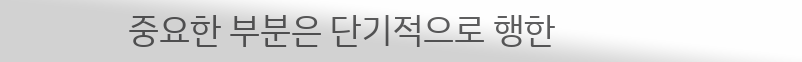중요한 부분은 단기적으로 행한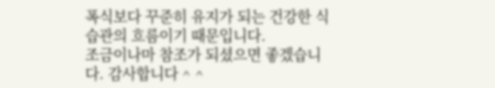폭식보다 꾸준히 유지가 되는 건강한 식습관의 흐름이기 때문입니다.
조금이나마 참조가 되셨으면 좋겠습니다. 감사합니다 ^ ^